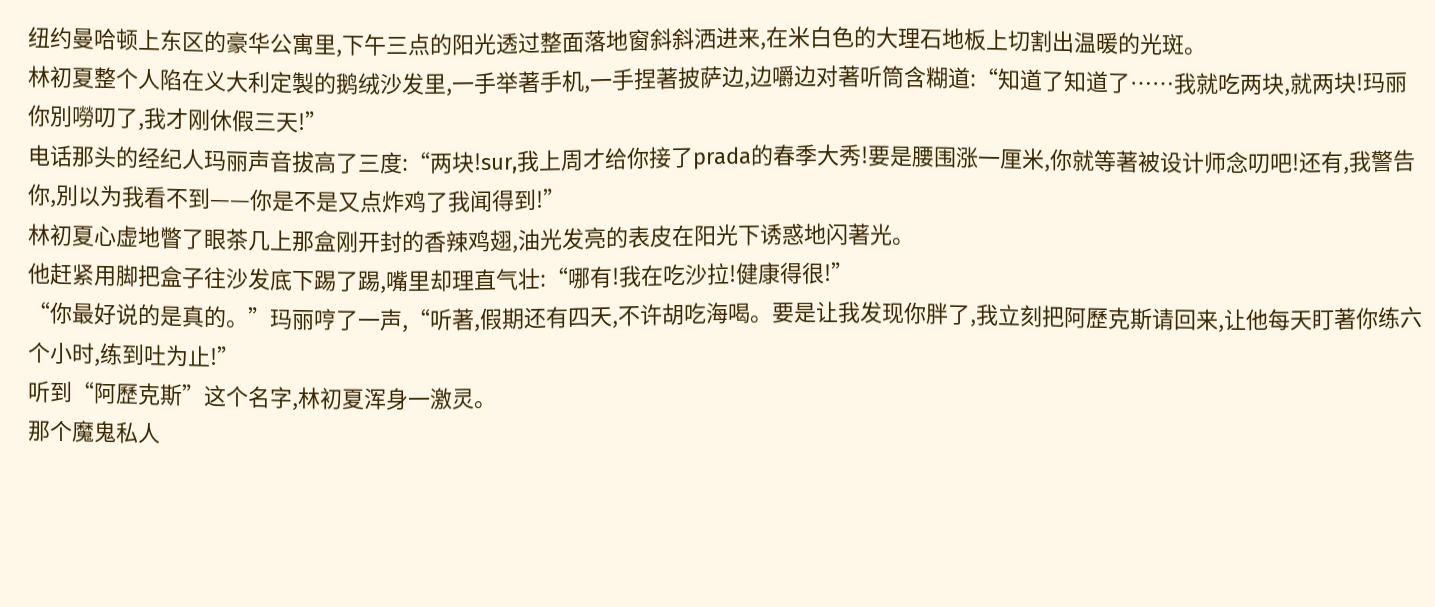纽约曼哈顿上东区的豪华公寓里,下午三点的阳光透过整面落地窗斜斜洒进来,在米白色的大理石地板上切割出温暖的光斑。
林初夏整个人陷在义大利定製的鹅绒沙发里,一手举著手机,一手捏著披萨边,边嚼边对著听筒含糊道:“知道了知道了……我就吃两块,就两块!玛丽你別嘮叨了,我才刚休假三天!”
电话那头的经纪人玛丽声音拔高了三度:“两块!sur,我上周才给你接了prada的春季大秀!要是腰围涨一厘米,你就等著被设计师念叨吧!还有,我警告你,別以为我看不到——你是不是又点炸鸡了我闻得到!”
林初夏心虚地瞥了眼茶几上那盒刚开封的香辣鸡翅,油光发亮的表皮在阳光下诱惑地闪著光。
他赶紧用脚把盒子往沙发底下踢了踢,嘴里却理直气壮:“哪有!我在吃沙拉!健康得很!”
“你最好说的是真的。”玛丽哼了一声,“听著,假期还有四天,不许胡吃海喝。要是让我发现你胖了,我立刻把阿歷克斯请回来,让他每天盯著你练六个小时,练到吐为止!”
听到“阿歷克斯”这个名字,林初夏浑身一激灵。
那个魔鬼私人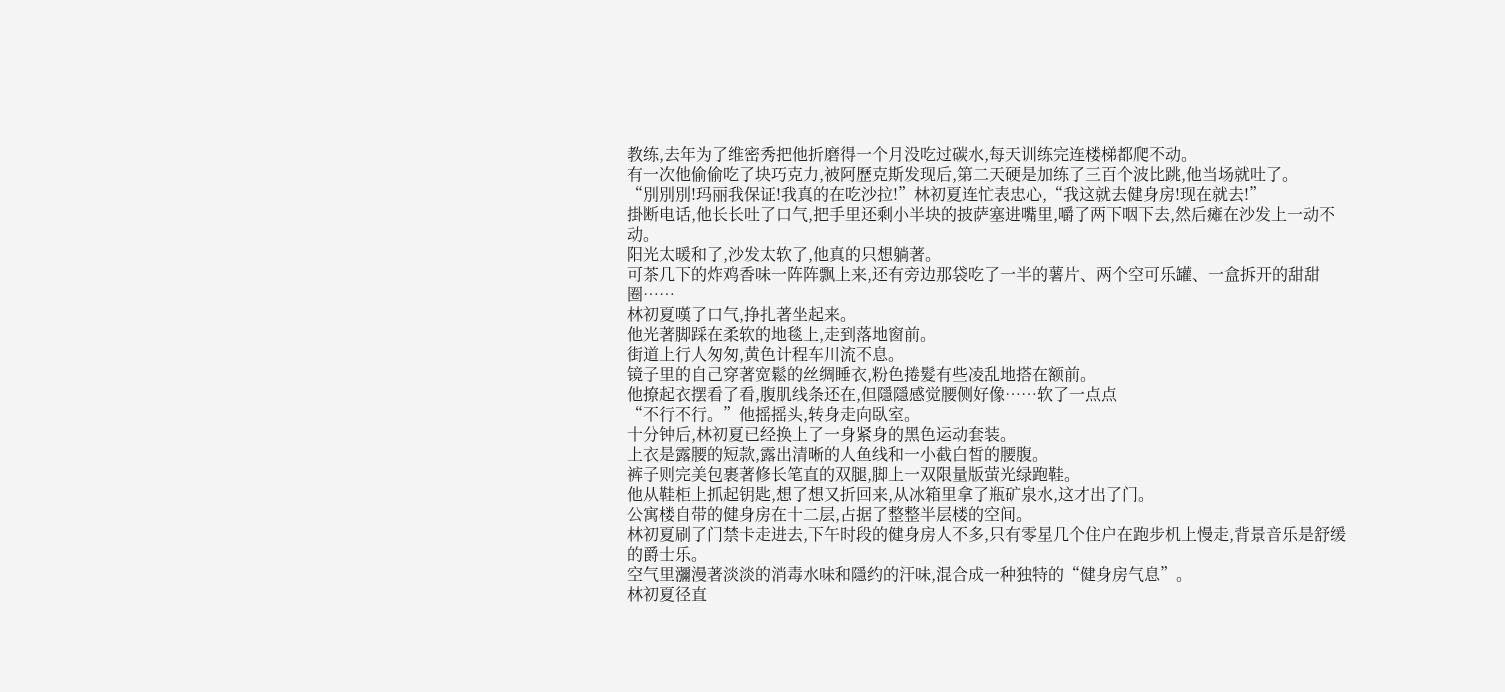教练,去年为了维密秀把他折磨得一个月没吃过碳水,每天训练完连楼梯都爬不动。
有一次他偷偷吃了块巧克力,被阿歷克斯发现后,第二天硬是加练了三百个波比跳,他当场就吐了。
“別別別!玛丽我保证!我真的在吃沙拉!”林初夏连忙表忠心,“我这就去健身房!现在就去!”
掛断电话,他长长吐了口气,把手里还剩小半块的披萨塞进嘴里,嚼了两下咽下去,然后瘫在沙发上一动不动。
阳光太暖和了,沙发太软了,他真的只想躺著。
可茶几下的炸鸡香味一阵阵飘上来,还有旁边那袋吃了一半的薯片、两个空可乐罐、一盒拆开的甜甜圈……
林初夏嘆了口气,挣扎著坐起来。
他光著脚踩在柔软的地毯上,走到落地窗前。
街道上行人匆匆,黄色计程车川流不息。
镜子里的自己穿著宽鬆的丝绸睡衣,粉色捲髮有些凌乱地搭在额前。
他撩起衣摆看了看,腹肌线条还在,但隱隱感觉腰侧好像……软了一点点
“不行不行。”他摇摇头,转身走向臥室。
十分钟后,林初夏已经换上了一身紧身的黑色运动套装。
上衣是露腰的短款,露出清晰的人鱼线和一小截白皙的腰腹。
裤子则完美包裹著修长笔直的双腿,脚上一双限量版萤光绿跑鞋。
他从鞋柜上抓起钥匙,想了想又折回来,从冰箱里拿了瓶矿泉水,这才出了门。
公寓楼自带的健身房在十二层,占据了整整半层楼的空间。
林初夏刷了门禁卡走进去,下午时段的健身房人不多,只有零星几个住户在跑步机上慢走,背景音乐是舒缓的爵士乐。
空气里瀰漫著淡淡的消毒水味和隱约的汗味,混合成一种独特的“健身房气息”。
林初夏径直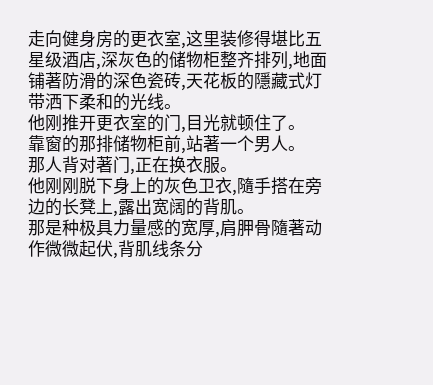走向健身房的更衣室,这里装修得堪比五星级酒店,深灰色的储物柜整齐排列,地面铺著防滑的深色瓷砖,天花板的隱藏式灯带洒下柔和的光线。
他刚推开更衣室的门,目光就顿住了。
靠窗的那排储物柜前,站著一个男人。
那人背对著门,正在换衣服。
他刚刚脱下身上的灰色卫衣,隨手搭在旁边的长凳上,露出宽阔的背肌。
那是种极具力量感的宽厚,肩胛骨隨著动作微微起伏,背肌线条分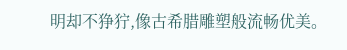明却不狰狞,像古希腊雕塑般流畅优美。